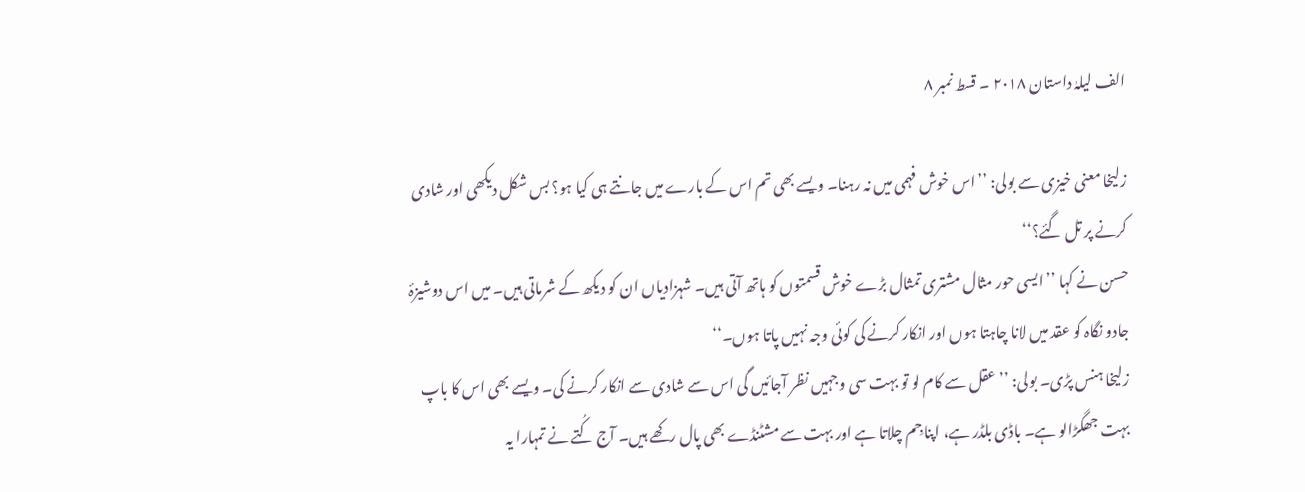الف لیلہٰ داستان ۲۰۱۸ ۔ قسط نمبر ۸

زلیخا معنی خیزی سے بولی: ’’اس خوش فہمی میں نہ رہنا۔ ویسے بھی تم اس کے بارے میں جانتے ہی کیا ہو؟ بس شکل دیکھی اور شادی کرنے پر تل گئے؟‘‘
حسن نے کہا ’’ایسی حور مثال مشتری تمثال بڑے خوش قسمتوں کو ہاتھ آتی ہیں۔ شہزادیاں ان کو دیکھ کے شرماتی ہیں۔ میں اس دوشیزۂ جادو نگاہ کو عقد میں لانا چاہتا ہوں اور انکار کرنے کی کوئی وجہ نہیں پاتا ہوں۔‘‘
زلیخا ہنس پڑی۔ بولی: ’’عقل سے کام لو تو بہت سی وجہیں نظر آجائیں گی اس سے شادی سے انکار کرنے کی۔ ویسے بھی اس کا باپ بہت جھگڑالو ہے۔ باڈی بلڈر ہے، اپنا جِم چلاتا ہے اور بہت سے مشٹنڈے بھی پال رکھے ہیں۔ آج کُتے نے تمہارا یہ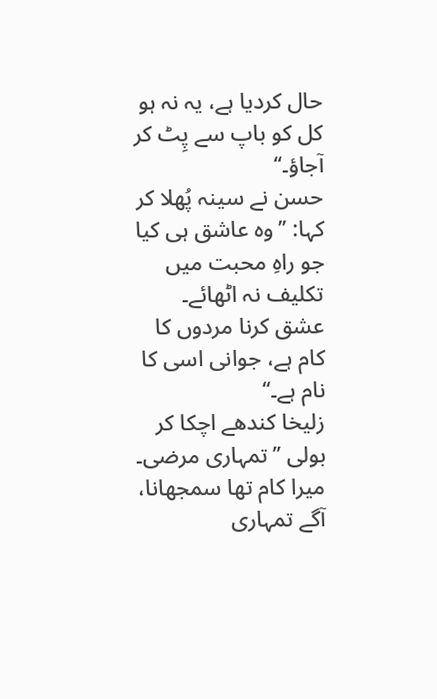حال کردیا ہے، یہ نہ ہو کل کو باپ سے پِٹ کر آجاؤ۔‘‘
حسن نے سینہ پُھلا کر کہا: ’’وہ عاشق ہی کیا جو راہِ محبت میں تکلیف نہ اٹھائے۔ عشق کرنا مردوں کا کام ہے، جوانی اسی کا نام ہے۔‘‘
زلیخا کندھے اچکا کر بولی ’’تمہاری مرضی۔ میرا کام تھا سمجھانا، آگے تمہاری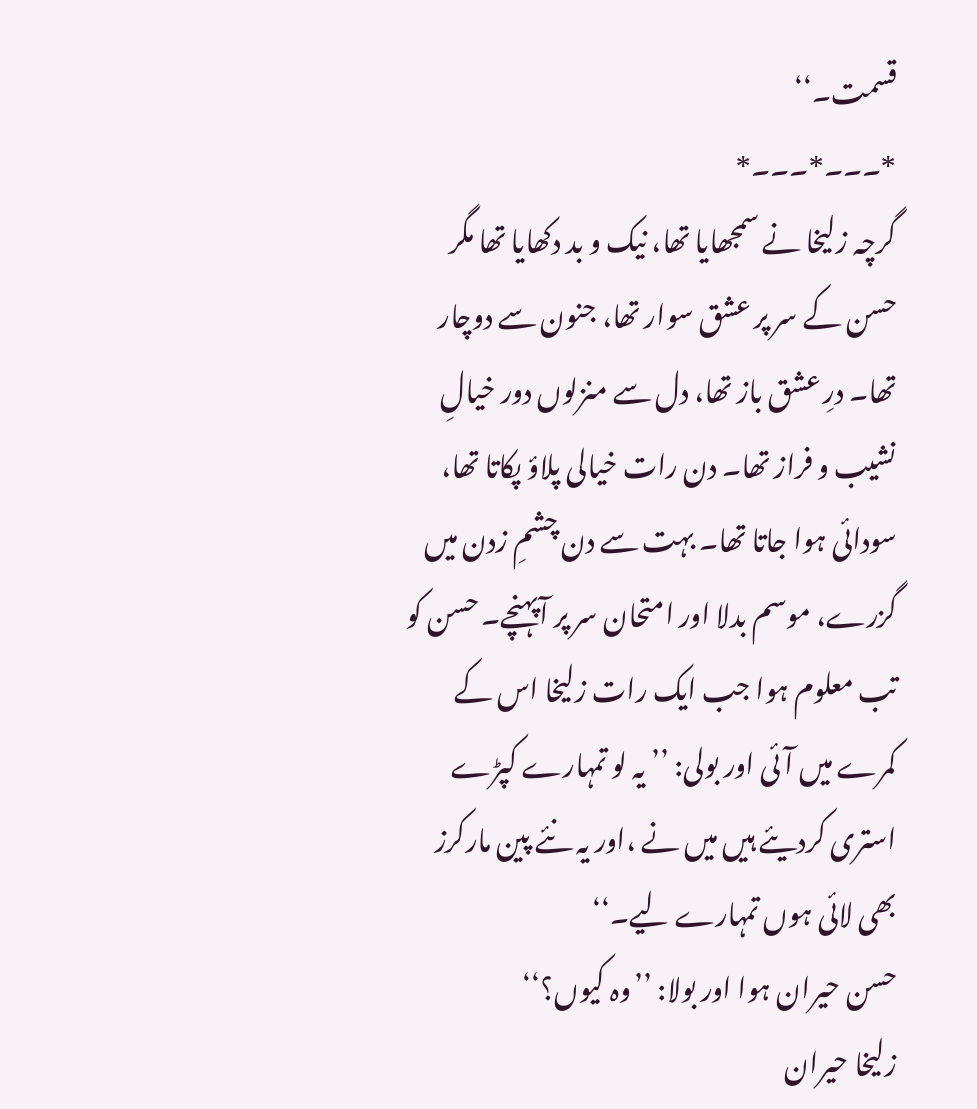قسمت۔‘‘
*۔۔۔*۔۔۔*
گرچہ زلیخا نے سمجھایا تھا، نیک و بد دکھایا تھا مگر حسن کے سر پر عشق سوار تھا، جنون سے دوچار تھا۔ درِ عشق باز تھا، دل سے منزلوں دور خیالِ نشیب و فراز تھا۔ دن رات خیالی پلاؤ پکاتا تھا، سودائی ہوا جاتا تھا۔ بہت سے دن چشمِ زدن میں گزرے، موسم بدلا اور امتحان سر پر آپہنچے۔ حسن کو تب معلوم ہوا جب ایک رات زلیخا اس کے کمرے میں آئی اور بولی: ’’ یہ لو تمہارے کپڑے استری کردیئے ہیں میں نے ،اور یہ نئے پین مارکرز بھی لائی ہوں تمہارے لیے۔‘‘
حسن حیران ہوا اور بولا: ’’وہ کیوں؟‘‘
زلیخا حیران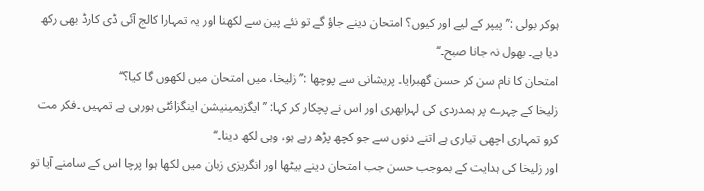ہوکر بولی :’’پیپر کے لیے اور کیوں؟ امتحان دینے جاؤ گے تو نئے پین سے لکھنا اور یہ تمہارا کالج آئی ڈی کارڈ بھی رکھ دیا ہے۔ بھول نہ جانا صبح۔‘‘
امتحان کا نام سن کر حسن گھبرایا۔ پریشانی سے پوچھا :’’زلیخا، میں امتحان میں لکھوں گا کیا؟‘‘
زلیخا کے چہرے پر ہمدردی کی لہرابھری اور اس نے پچکار کر کہا: ’’ایگزیمینیشن اینگزائٹی ہورہی ہے تمہیں ۔فکر مت کرو تمہاری اچھی تیاری ہے اتنے دنوں سے جو کچھ پڑھ رہے ہو، وہی لکھ دینا۔‘‘
اور زلیخا کی ہدایت کے بموجب حسن جب امتحان دینے بیٹھا اور انگریزی زبان میں لکھا ہوا پرچا اس کے سامنے آیا تو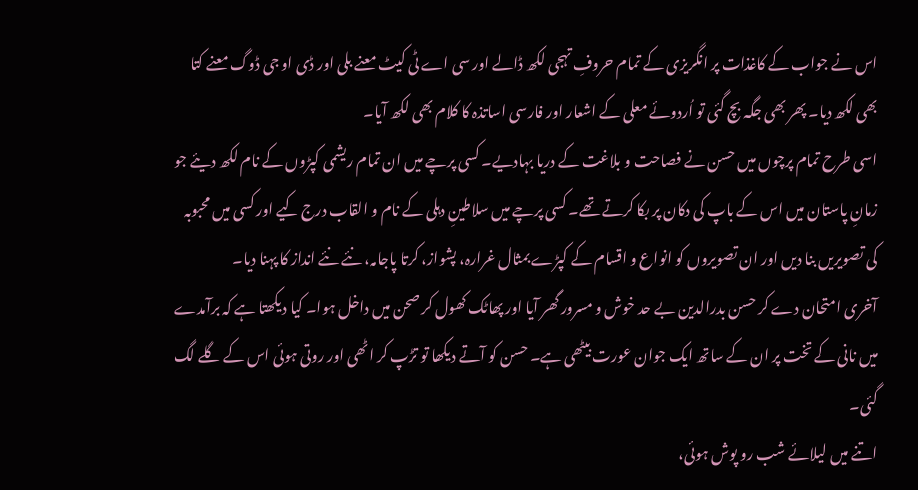اس نے جواب کے کاغذات پر انگریزی کے تمام حروفِ تہجی لکھ ڈالے اور سی اے ٹی کیٹ معنے بلی اور ڈی او جی ڈوگ معنے کتا بھی لکھ دیا۔ پھر بھی جگہ بچ گئی تو اُردوئے معلی کے اشعار اور فارسی اساتذہ کا کلام بھی لکھ آیا۔
اسی طرح تمام پرچوں میں حسن نے فصاحت و بلاغت کے دریا بہادیے۔ کسی پرچے میں ان تمام ریشمی کپڑوں کے نام لکھ دیئے جو زمانِ پاستان میں اس کے باپ کی دکان پر بکا کرتے تھے۔ کسی پرچے میں سلاطینِ دہلی کے نام و القاب درج کیے اور کسی میں محبوبہ کی تصویریں بنا دیں اور ان تصویروں کو انواع و اقسام کے کپڑے بمثال غرارہ، پشواز، کرتا پاجامہ، نئے نئے انداز کا پہنا دیا۔
آخری امتحان دے کر حسن بدرالدین بے حد خوش و مسرور گھر آیا اور پھاٹک کھول کر صحن میں داخل ہوا۔ کیا دیکھتا ہے کہ برآمدے میں نانی کے تخت پر ان کے ساتھ ایک جوان عورت بیٹھی ہے۔ حسن کو آتے دیکھا تو تڑپ کر اٹھی اور روتی ہوئی اس کے گلے لگ گئی۔
اتنے میں لیلائے شب رو پوش ہوئی،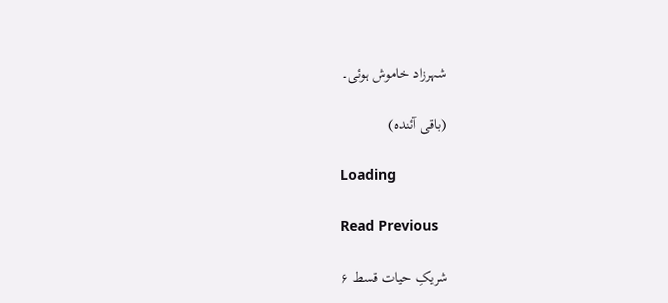شہرزاد خاموش ہوئی۔

(باقی آئندہ)

Loading

Read Previous

شریکِ حیات قسط ۶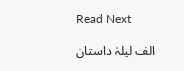Read Next

الف لیلہٰ داستان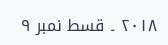۲۰۱۸ ۔ قسط نمبر ۹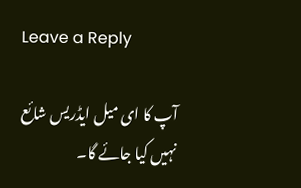Leave a Reply

آپ کا ای میل ایڈریس شائع نہیں کیا جائے گا۔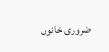ضروری خانوں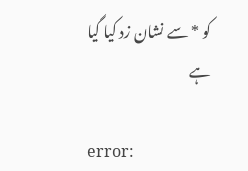کو * سے نشان زد کیا گیا ہے

error: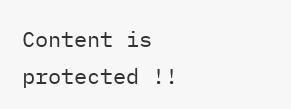Content is protected !!